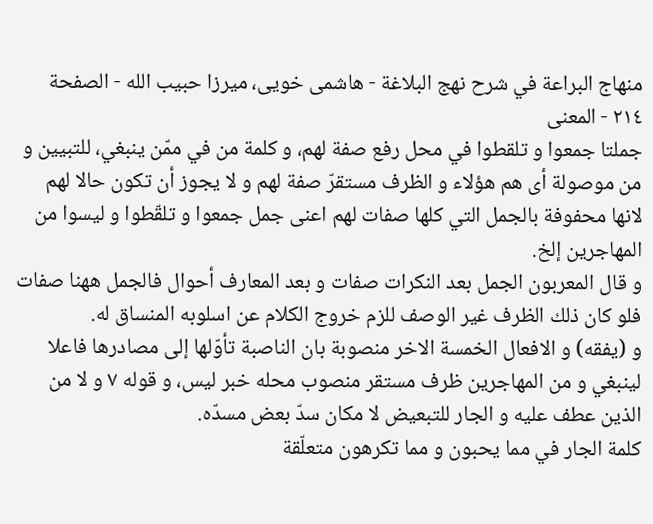منهاج البراعة في شرح نهج البلاغة - هاشمى خويى، ميرزا حبيب الله - الصفحة ٢١٤ - المعنى
جملتا جمعوا و تلقطوا في محل رفع صفة لهم، و كلمة من في ممّن ينبغي، للتبيين و من موصولة أى هم هؤلاء و الظرف مستقرّ صفة لهم و لا يجوز أن تكون حالا لهم لانها محفوفة بالجمل التي كلها صفات لهم اعنى جمل جمعوا و تلقّطوا و ليسوا من المهاجرين إلخ.
و قال المعربون الجمل بعد النكرات صفات و بعد المعارف أحوال فالجمل ههنا صفات فلو كان ذلك الظرف غير الوصف للزم خروج الكلام عن اسلوبه المنساق له.
و (يفقه) و الافعال الخمسة الاخر منصوبة بان الناصبة تأوّلها إلى مصادرها فاعلا لينبغي و من المهاجرين ظرف مستقر منصوب محله خبر ليس، و قوله ٧ و لا من الذين عطف عليه و الجار للتبعيض لا مكان سدّ بعض مسدّه.
كلمة الجار في مما يحبون و مما تكرهون متعلّقة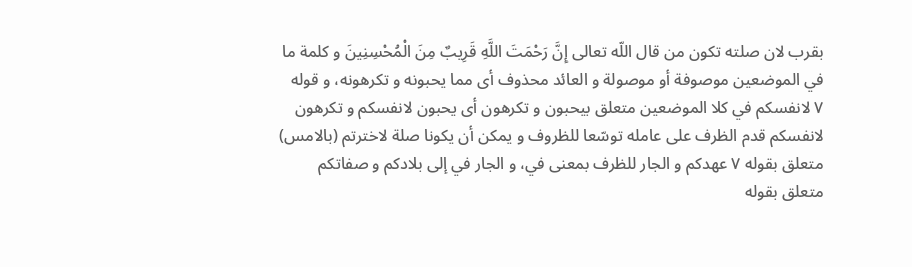بقرب لان صلته تكون من قال اللّه تعالى إِنَّ رَحْمَتَ اللَّهِ قَرِيبٌ مِنَ الْمُحْسِنِينَ و كلمة ما في الموضعين موصوفة أو موصولة و العائد محذوف أى مما يحبونه و تكرهونه، و قوله ٧ لانفسكم في كلا الموضعين متعلق بيحبون و تكرهون أى يحبون لانفسكم و تكرهون لانفسكم قدم الظرف على عامله توسّعا للظروف و يمكن أن يكونا صلة لاخترتم (بالامس) متعلق بقوله ٧ عهدكم و الجار للظرف بمعنى في، و الجار في إلى بلادكم و صفاتكم متعلق بقوله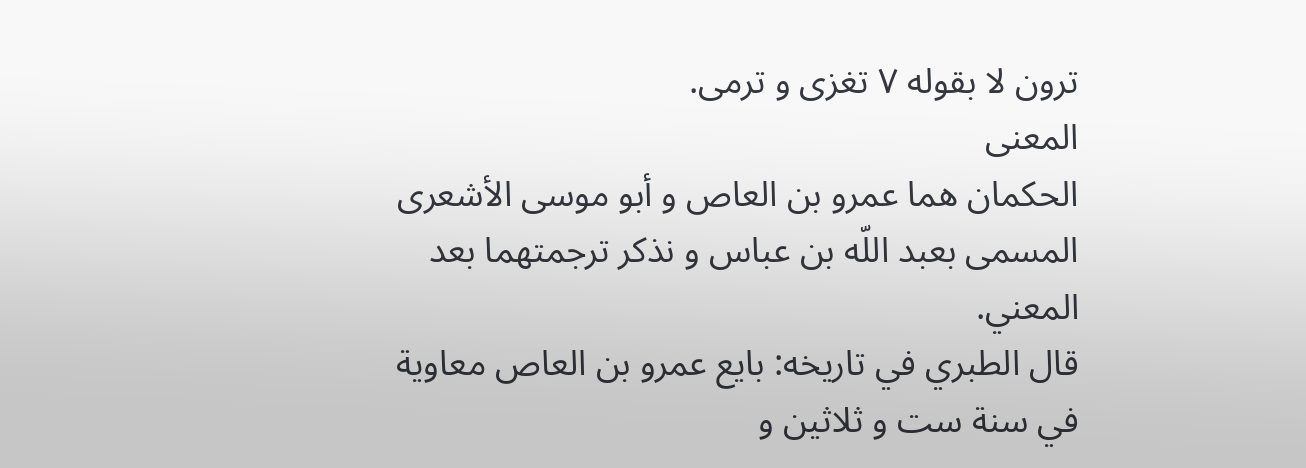ترون لا بقوله ٧ تغزى و ترمى.
المعنى
الحكمان هما عمرو بن العاص و أبو موسى الأشعرى المسمى بعبد اللّه بن عباس و نذكر ترجمتهما بعد المعني.
قال الطبري في تاريخه: بايع عمرو بن العاص معاوية في سنة ست و ثلاثين و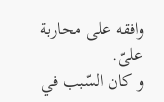وافقه على محاربة علىّ.
و كان السّبب في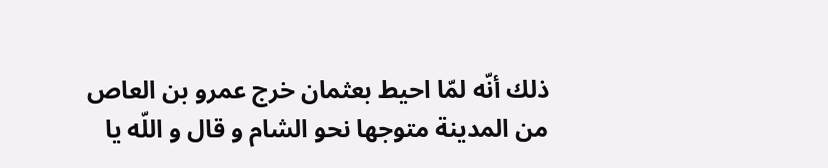ذلك أنّه لمّا احيط بعثمان خرج عمرو بن العاص من المدينة متوجها نحو الشام و قال و اللّه يا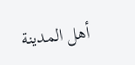أهل المدينة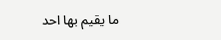ما يقيم بها احد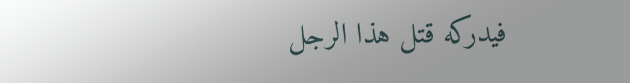فيدركه قتل هذا الرجل